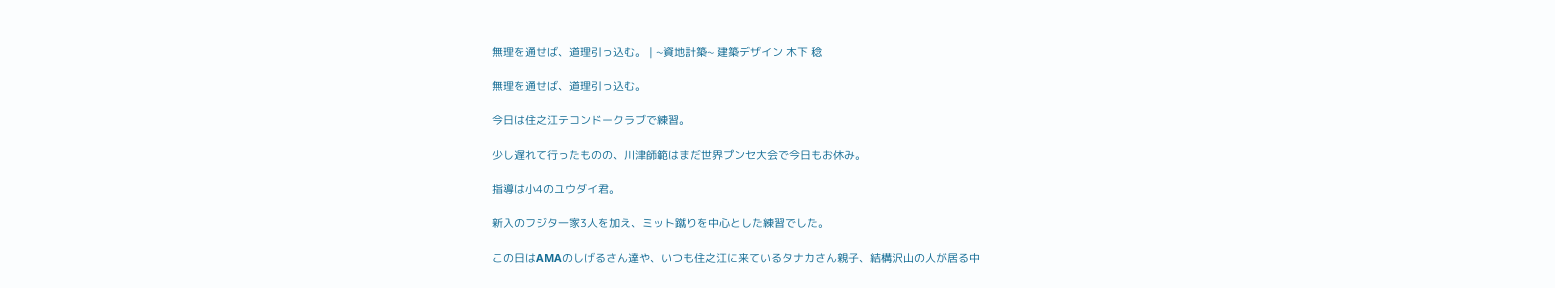無理を通せば、道理引っ込む。 | ~資地計築~ 建築デザイン 木下 稔

無理を通せば、道理引っ込む。

今日は住之江テコンドークラブで練習。

少し遅れて行ったものの、川津師範はまだ世界プンセ大会で今日もお休み。

指導は小4のユウダイ君。

新入のフジタ一家3人を加え、ミット蹴りを中心とした練習でした。

この日はAMAのしげるさん達や、いつも住之江に来ているタナカさん親子、結構沢山の人が居る中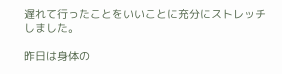遅れて行ったことをいいことに充分にストレッチしました。

昨日は身体の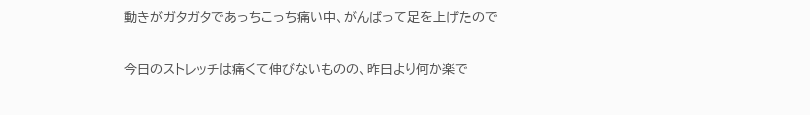動きがガタガタであっちこっち痛い中、がんばって足を上げたので

今日のストレッチは痛くて伸びないものの、昨日より何か楽で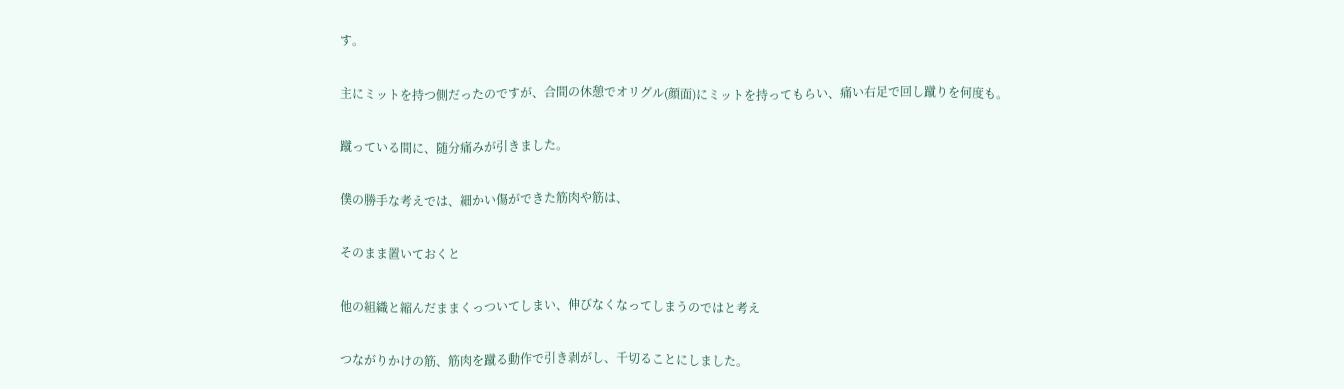す。

主にミットを持つ側だったのですが、合間の休憩でオリグル(顔面)にミットを持ってもらい、痛い右足で回し蹴りを何度も。

蹴っている間に、随分痛みが引きました。

僕の勝手な考えでは、細かい傷ができた筋肉や筋は、

そのまま置いておくと

他の組織と縮んだままくっついてしまい、伸びなくなってしまうのではと考え

つながりかけの筋、筋肉を蹴る動作で引き剥がし、千切ることにしました。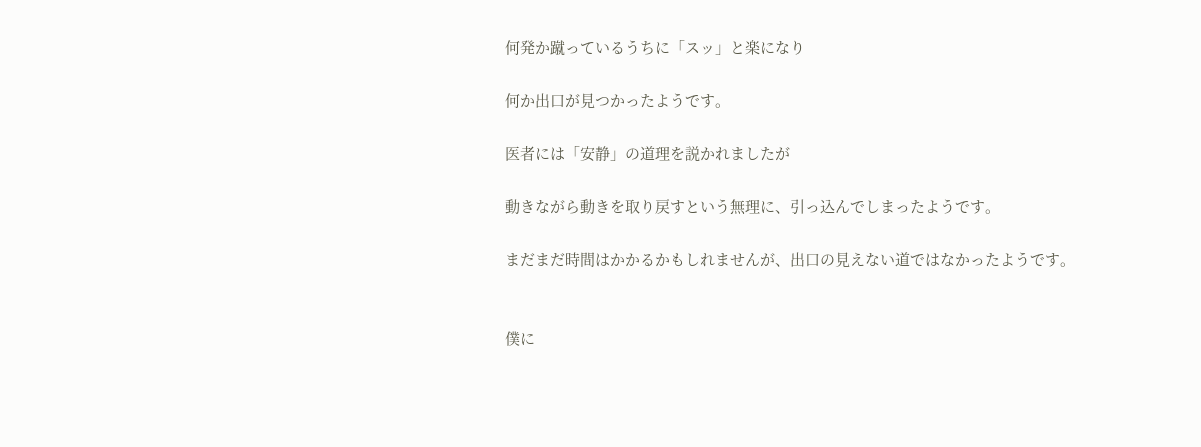何発か蹴っているうちに「スッ」と楽になり

何か出口が見つかったようです。

医者には「安静」の道理を説かれましたが

動きながら動きを取り戻すという無理に、引っ込んでしまったようです。

まだまだ時間はかかるかもしれませんが、出口の見えない道ではなかったようです。


僕に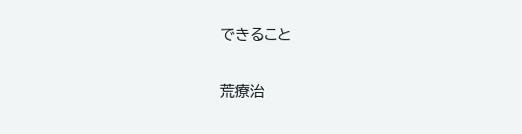できること

荒療治